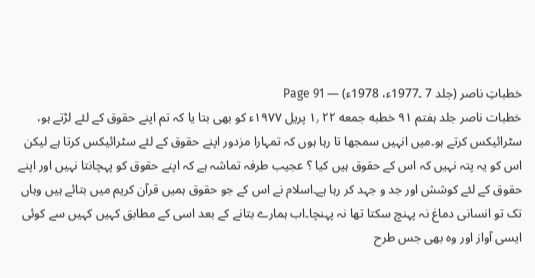خطباتِ ناصر (جلد 7 ۔1977ء، 1978ء) — Page 91
خطبات ناصر جلد ہفتم ۹۱ خطبه جمعه ۲۲ ۱٫ پریل ۱۹۷۷ء کو بھی بتا یا کہ تم اپنے حقوق کے لئے لڑتے ہو، سٹرائیکس کرتے ہو۔میں انہیں سمجھا تا رہا ہوں کہ تمہارا مزدور اپنے حقوق کے لئے سٹرائیکس کرتا ہے لیکن اس کو یہ پتہ نہیں کہ اس کے حقوق ہیں کیا ؟ عجیب طرفہ تماشہ ہے کہ اپنے حقوق کو پہچانتا نہیں اور اپنے حقوق کے لئے کوشش اور جد و جہد کر رہا ہے۔اسلام نے اس کے جو حقوق ہمیں قرآن کریم میں بتائے ہیں وہاں تک تو انسانی دماغ نہ پہنچ سکتا تھا نہ پہنچا۔اب ہمارے بتانے کے بعد اسی کے مطابق کہیں کہیں سے کوئی ایسی آواز اور وہ بھی جس طرح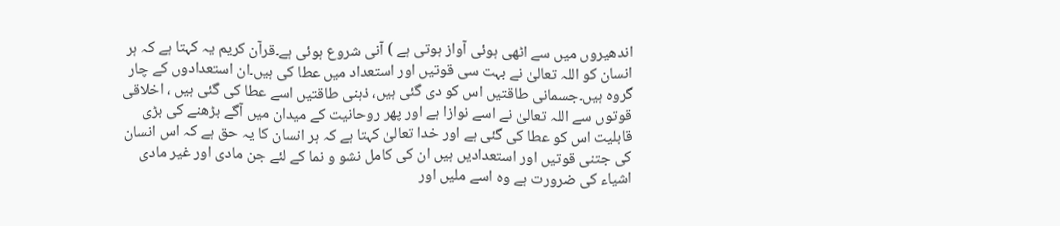اندھیروں میں سے اٹھی ہوئی آواز ہوتی ہے ) آنی شروع ہوئی ہے۔قرآن کریم یہ کہتا ہے کہ ہر انسان کو اللہ تعالیٰ نے بہت سی قوتیں اور استعداد میں عطا کی ہیں۔ان استعدادوں کے چار گروہ ہیں۔جسمانی طاقتیں اس کو دی گئی ہیں، ذہنی طاقتیں اسے عطا کی گئی ہیں ، اخلاقی قوتوں سے اللہ تعالیٰ نے اسے نوازا ہے اور پھر روحانیت کے میدان میں آگے بڑھنے کی بڑی قابلیت اس کو عطا کی گئی ہے اور خدا تعالیٰ کہتا ہے کہ ہر انسان کا یہ حق ہے کہ اس انسان کی جتنی قوتیں اور استعدادیں ہیں ان کی کامل نشو و نما کے لئے جن مادی اور غیر مادی اشیاء کی ضرورت ہے وہ اسے ملیں اور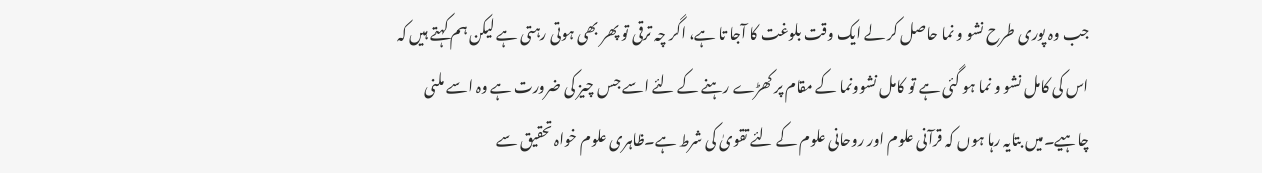جب وہ پوری طرح نشو و نما حاصل کر لے ایک وقت بلوغت کا آجا تا ہے، اگر چہ ترقی تو پھر بھی ہوتی رہتی ہے لیکن ہم کہتے ہیں کہ اس کی کامل نشو و نما ہو گئی ہے تو کامل نشوونما کے مقام پر کھڑے رہنے کے لئے اسے جس چیز کی ضرورت ہے وہ اسے ملنی چاہیے۔میں بتایہ رہا ہوں کہ قرآنی علوم اور روحانی علوم کے لئے تقویٰ کی شرط ہے۔ظاہری علوم خواہ تحقیق سے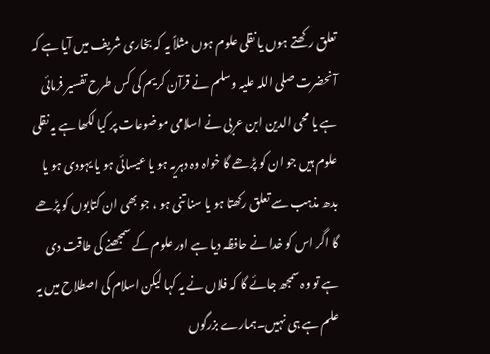تعلق رکھتے ہوں یا نقلی علوم ہوں مثلاً یہ کہ بخاری شریف میں آیا ہے کہ آنحضرت صلی اللہ علیہ وسلم نے قرآن کریم کی کس طرح تفسیر فرمائی ہے یا محی الدین ابن عربی نے اسلامی موضوعات پر کیا لکھا ہے یہ نقلی علوم ہیں جو ان کو پڑھے گا خواہ وہ دہریہ ہو یا عیسائی ہو یا یہودی ہو یا بدھ مذہب سے تعلق رکھتا ہو یا سنا تنی ہو ، جو بھی ان کتابوں کو پڑھے گا اگر اس کو خدا نے حافظہ دیا ہے اور علوم کے سمجھنے کی طاقت دی ہے تو وہ سمجھ جائے گا کہ فلاں نے یہ کہا لیکن اسلام کی اصطلاح میں یہ علم ہے ہی نہیں۔ہمارے بزرگوں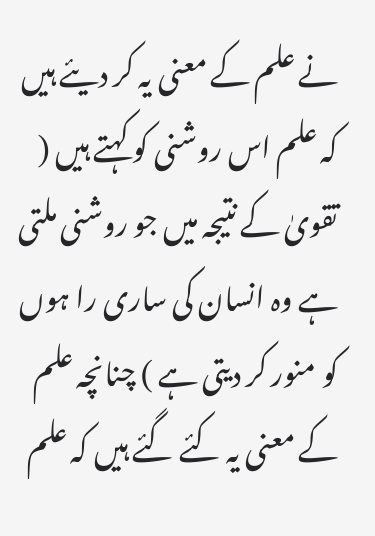نے علم کے معنی یہ کر دیئے ہیں کہ علم اس روشنی کو کہتے ہیں ( تقویٰ کے نتیجہ میں جو روشنی ملتی ہے وہ انسان کی ساری را ہوں کو منور کر دیتی ہے ) چنانچہ علم کے معنی یہ کئے گئے ہیں کہ علم